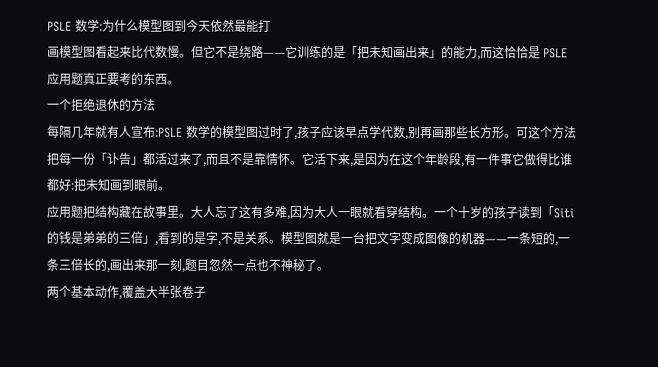PSLE 数学:为什么模型图到今天依然最能打
画模型图看起来比代数慢。但它不是绕路——它训练的是「把未知画出来」的能力,而这恰恰是 PSLE 应用题真正要考的东西。
一个拒绝退休的方法
每隔几年就有人宣布:PSLE 数学的模型图过时了,孩子应该早点学代数,别再画那些长方形。可这个方法把每一份「讣告」都活过来了,而且不是靠情怀。它活下来,是因为在这个年龄段,有一件事它做得比谁都好:把未知画到眼前。
应用题把结构藏在故事里。大人忘了这有多难,因为大人一眼就看穿结构。一个十岁的孩子读到「Siti 的钱是弟弟的三倍」,看到的是字,不是关系。模型图就是一台把文字变成图像的机器——一条短的,一条三倍长的,画出来那一刻,题目忽然一点也不神秘了。
两个基本动作,覆盖大半张卷子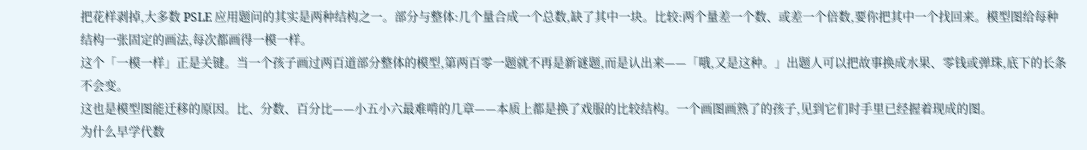把花样剥掉,大多数 PSLE 应用题问的其实是两种结构之一。部分与整体:几个量合成一个总数,缺了其中一块。比较:两个量差一个数、或差一个倍数,要你把其中一个找回来。模型图给每种结构一张固定的画法,每次都画得一模一样。
这个「一模一样」正是关键。当一个孩子画过两百道部分整体的模型,第两百零一题就不再是新谜题,而是认出来——「哦,又是这种。」出题人可以把故事换成水果、零钱或弹珠,底下的长条不会变。
这也是模型图能迁移的原因。比、分数、百分比——小五小六最难啃的几章——本质上都是换了戏服的比较结构。一个画图画熟了的孩子,见到它们时手里已经握着现成的图。
为什么早学代数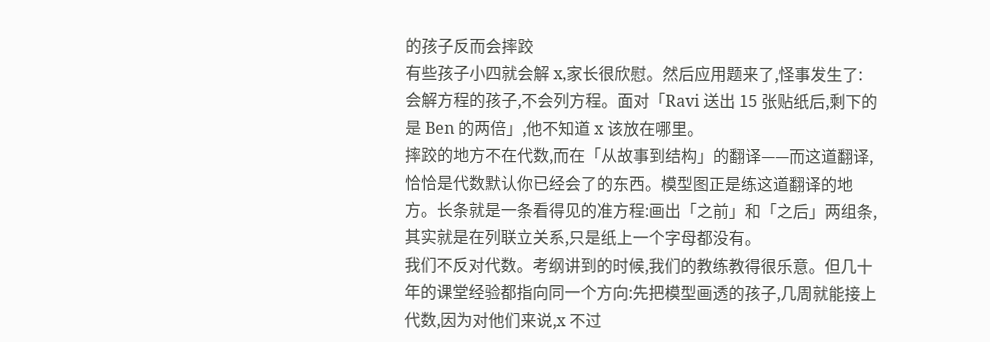的孩子反而会摔跤
有些孩子小四就会解 x,家长很欣慰。然后应用题来了,怪事发生了:会解方程的孩子,不会列方程。面对「Ravi 送出 15 张贴纸后,剩下的是 Ben 的两倍」,他不知道 x 该放在哪里。
摔跤的地方不在代数,而在「从故事到结构」的翻译——而这道翻译,恰恰是代数默认你已经会了的东西。模型图正是练这道翻译的地方。长条就是一条看得见的准方程:画出「之前」和「之后」两组条,其实就是在列联立关系,只是纸上一个字母都没有。
我们不反对代数。考纲讲到的时候,我们的教练教得很乐意。但几十年的课堂经验都指向同一个方向:先把模型画透的孩子,几周就能接上代数,因为对他们来说,x 不过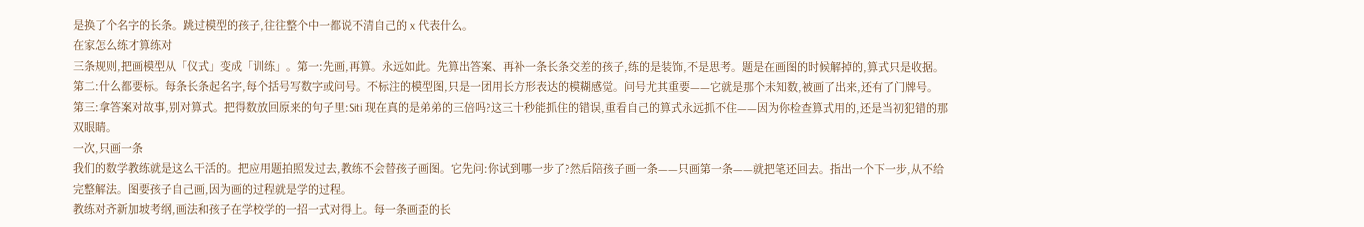是换了个名字的长条。跳过模型的孩子,往往整个中一都说不清自己的 x 代表什么。
在家怎么练才算练对
三条规则,把画模型从「仪式」变成「训练」。第一:先画,再算。永远如此。先算出答案、再补一条长条交差的孩子,练的是装饰,不是思考。题是在画图的时候解掉的,算式只是收据。
第二:什么都要标。每条长条起名字,每个括号写数字或问号。不标注的模型图,只是一团用长方形表达的模糊感觉。问号尤其重要——它就是那个未知数,被画了出来,还有了门牌号。
第三:拿答案对故事,别对算式。把得数放回原来的句子里:Siti 现在真的是弟弟的三倍吗?这三十秒能抓住的错误,重看自己的算式永远抓不住——因为你检查算式用的,还是当初犯错的那双眼睛。
一次,只画一条
我们的数学教练就是这么干活的。把应用题拍照发过去,教练不会替孩子画图。它先问:你试到哪一步了?然后陪孩子画一条——只画第一条——就把笔还回去。指出一个下一步,从不给完整解法。图要孩子自己画,因为画的过程就是学的过程。
教练对齐新加坡考纲,画法和孩子在学校学的一招一式对得上。每一条画歪的长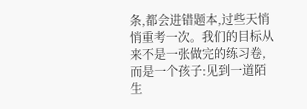条,都会进错题本,过些天悄悄重考一次。我们的目标从来不是一张做完的练习卷,而是一个孩子:见到一道陌生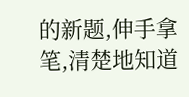的新题,伸手拿笔,清楚地知道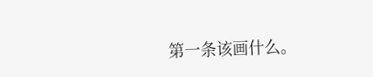第一条该画什么。